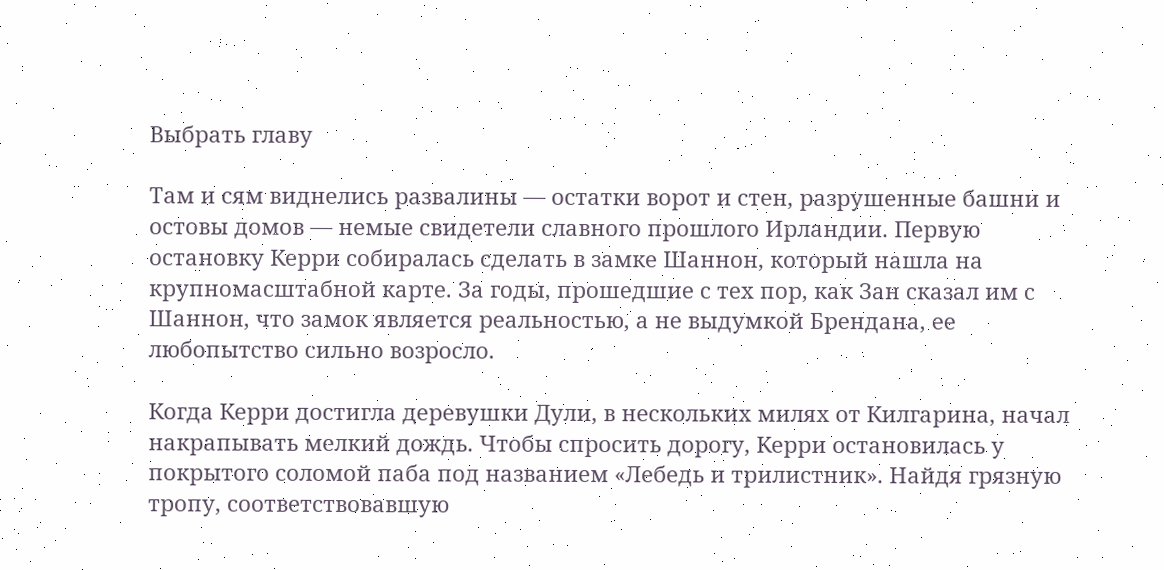Выбрать главу

Там и сям виднелись развалины — остатки ворот и стен, разрушенные башни и остовы домов — немые свидетели славного прошлого Ирландии. Первую остановку Керри собиралась сделать в замке Шаннон, который нашла на крупномасштабной карте. За годы, прошедшие с тех пор, как Зан сказал им с Шаннон, что замок является реальностью, а не выдумкой Брендана, ее любопытство сильно возросло.

Когда Керри достигла деревушки Дули, в нескольких милях от Килгарина, начал накрапывать мелкий дождь. Чтобы спросить дорогу, Керри остановилась у покрытого соломой паба под названием «Лебедь и трилистник». Найдя грязную тропу, соответствовавшую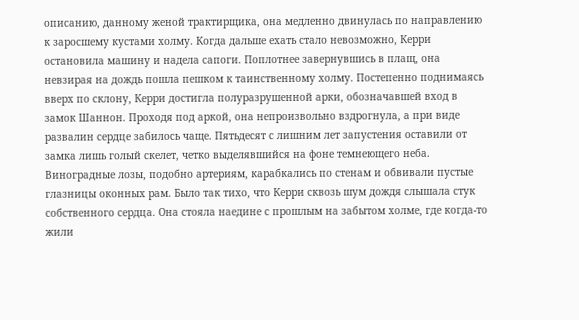описанию, данному женой трактирщика, она медленно двинулась по направлению к заросшему кустами холму. Когда дальше ехать стало невозможно, Керри остановила машину и надела сапоги. Поплотнее завернувшись в плащ, она невзирая на дождь пошла пешком к таинственному холму. Постепенно поднимаясь вверх по склону, Керри достигла полуразрушенной арки, обозначавшей вход в замок Шаннон. Проходя под аркой, она непроизвольно вздрогнула, а при виде развалин сердце забилось чаще. Пятьдесят с лишним лет запустения оставили от замка лишь голый скелет, четко выделявшийся на фоне темнеющего неба. Виноградные лозы, подобно артериям, карабкались по стенам и обвивали пустые глазницы оконных рам. Было так тихо, что Керри сквозь шум дождя слышала стук собственного сердца. Она стояла наедине с прошлым на забытом холме, где когда-то жили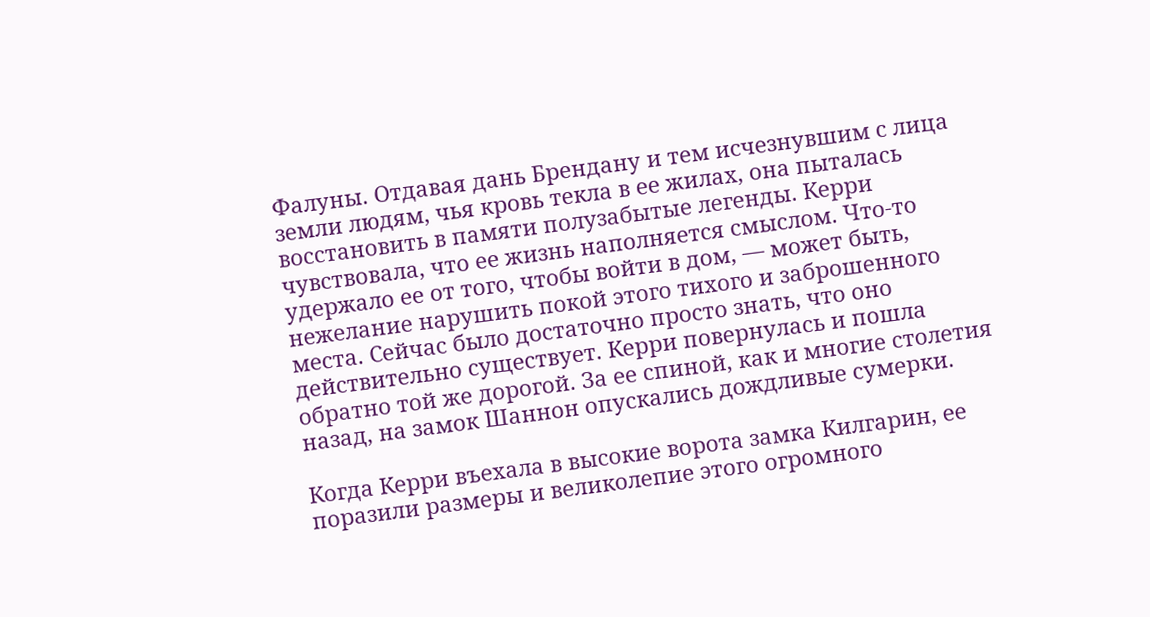Фалуны. Отдавая дань Брендану и тем исчезнувшим с лица земли людям, чья кровь текла в ее жилах, она пыталась восстановить в памяти полузабытые легенды. Керри чувствовала, что ее жизнь наполняется смыслом. Что-то удержало ее от того, чтобы войти в дом, — может быть, нежелание нарушить покой этого тихого и заброшенного места. Сейчас было достаточно просто знать, что оно действительно существует. Керри повернулась и пошла обратно той же дорогой. За ее спиной, как и многие столетия назад, на замок Шаннон опускались дождливые сумерки.

Когда Керри въехала в высокие ворота замка Килгарин, ее поразили размеры и великолепие этого огромного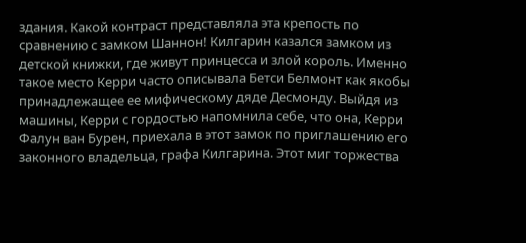здания. Какой контраст представляла эта крепость по сравнению с замком Шаннон! Килгарин казался замком из детской книжки, где живут принцесса и злой король. Именно такое место Керри часто описывала Бетси Белмонт как якобы принадлежащее ее мифическому дяде Десмонду. Выйдя из машины, Керри с гордостью напомнила себе, что она, Керри Фалун ван Бурен, приехала в этот замок по приглашению его законного владельца, графа Килгарина. Этот миг торжества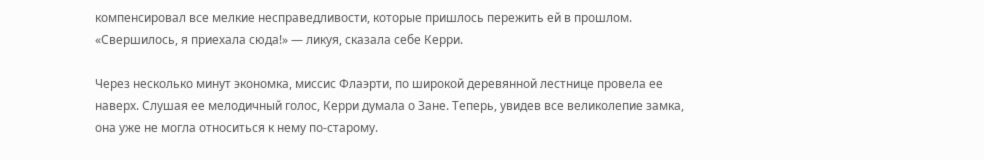компенсировал все мелкие несправедливости, которые пришлось пережить ей в прошлом. «Свершилось, я приехала сюда!» — ликуя, сказала себе Керри.

Через несколько минут экономка, миссис Флаэрти, по широкой деревянной лестнице провела ее наверх. Слушая ее мелодичный голос, Керри думала о Зане. Теперь, увидев все великолепие замка, она уже не могла относиться к нему по-старому.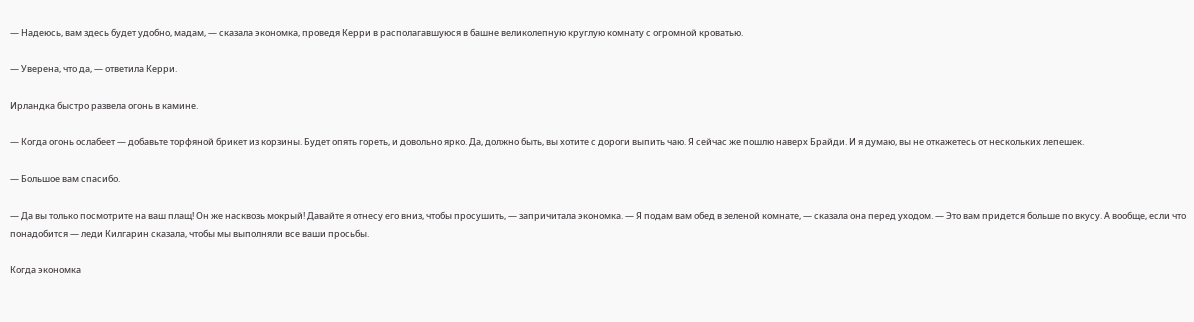— Надеюсь, вам здесь будет удобно, мадам, — сказала экономка, проведя Керри в располагавшуюся в башне великолепную круглую комнату с огромной кроватью.

— Уверена, что да, — ответила Керри.

Ирландка быстро развела огонь в камине.

— Когда огонь ослабеет — добавьте торфяной брикет из корзины. Будет опять гореть, и довольно ярко. Да, должно быть, вы хотите с дороги выпить чаю. Я сейчас же пошлю наверх Брайди. И я думаю, вы не откажетесь от нескольких лепешек.

— Большое вам спасибо.

— Да вы только посмотрите на ваш плащ! Он же насквозь мокрый! Давайте я отнесу его вниз, чтобы просушить, — запричитала экономка. — Я подам вам обед в зеленой комнате, — сказала она перед уходом. — Это вам придется больше по вкусу. А вообще, если что понадобится — леди Килгарин сказала, чтобы мы выполняли все ваши просьбы.

Когда экономка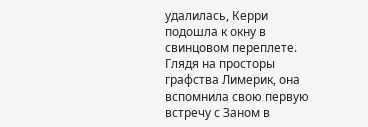удалилась, Керри подошла к окну в свинцовом переплете. Глядя на просторы графства Лимерик, она вспомнила свою первую встречу с Заном в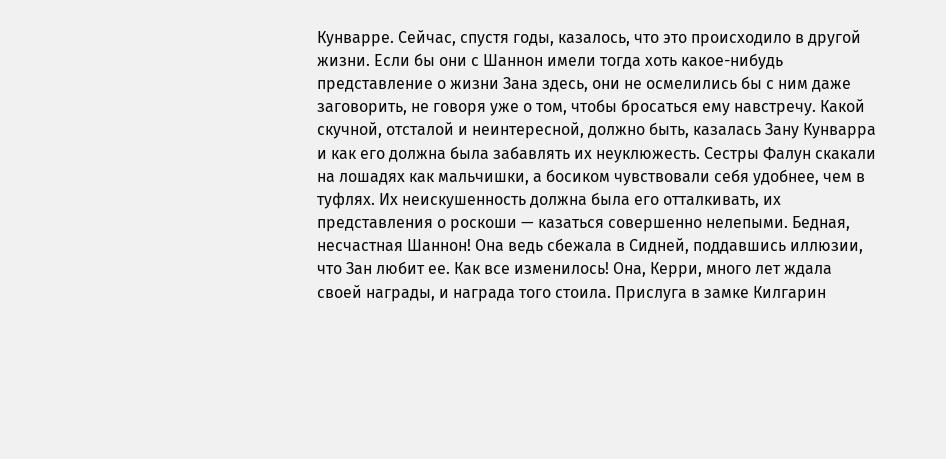Кунварре. Сейчас, спустя годы, казалось, что это происходило в другой жизни. Если бы они с Шаннон имели тогда хоть какое-нибудь представление о жизни Зана здесь, они не осмелились бы с ним даже заговорить, не говоря уже о том, чтобы бросаться ему навстречу. Какой скучной, отсталой и неинтересной, должно быть, казалась Зану Кунварра и как его должна была забавлять их неуклюжесть. Сестры Фалун скакали на лошадях как мальчишки, а босиком чувствовали себя удобнее, чем в туфлях. Их неискушенность должна была его отталкивать, их представления о роскоши — казаться совершенно нелепыми. Бедная, несчастная Шаннон! Она ведь сбежала в Сидней, поддавшись иллюзии, что Зан любит ее. Как все изменилось! Она, Керри, много лет ждала своей награды, и награда того стоила. Прислуга в замке Килгарин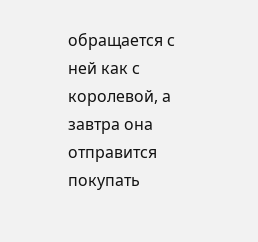обращается с ней как с королевой, а завтра она отправится покупать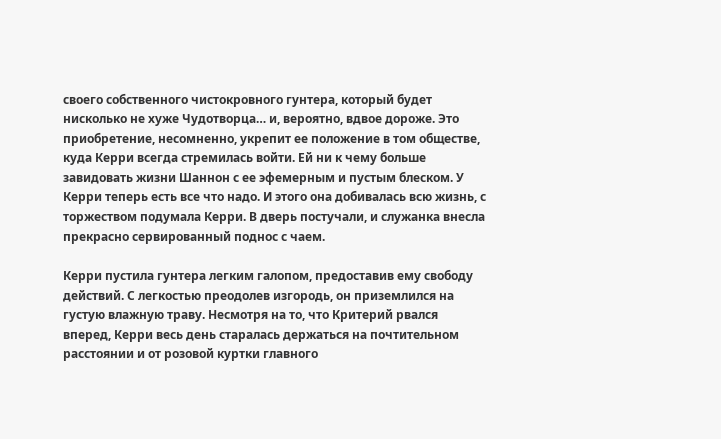своего собственного чистокровного гунтера, который будет нисколько не хуже Чудотворца… и, вероятно, вдвое дороже. Это приобретение, несомненно, укрепит ее положение в том обществе, куда Керри всегда стремилась войти. Ей ни к чему больше завидовать жизни Шаннон с ее эфемерным и пустым блеском. У Керри теперь есть все что надо. И этого она добивалась всю жизнь, с торжеством подумала Керри. В дверь постучали, и служанка внесла прекрасно сервированный поднос с чаем.

Керри пустила гунтера легким галопом, предоставив ему свободу действий. С легкостью преодолев изгородь, он приземлился на густую влажную траву. Несмотря на то, что Критерий рвался вперед, Керри весь день старалась держаться на почтительном расстоянии и от розовой куртки главного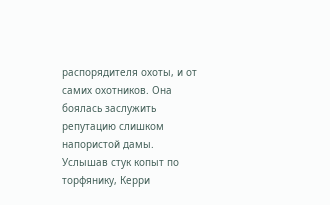распорядителя охоты, и от самих охотников. Она боялась заслужить репутацию слишком напористой дамы. Услышав стук копыт по торфянику, Керри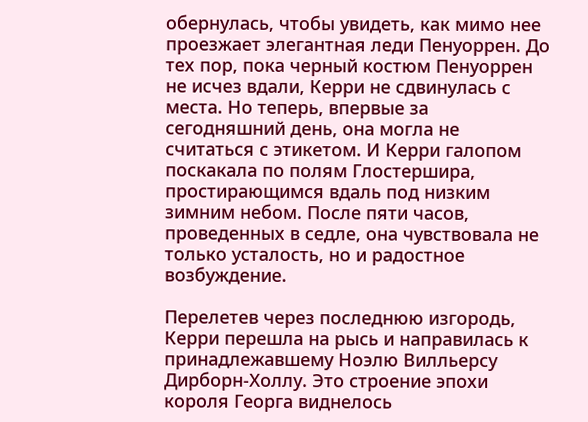обернулась, чтобы увидеть, как мимо нее проезжает элегантная леди Пенуоррен. До тех пор, пока черный костюм Пенуоррен не исчез вдали, Керри не сдвинулась с места. Но теперь, впервые за сегодняшний день, она могла не считаться с этикетом. И Керри галопом поскакала по полям Глостершира, простирающимся вдаль под низким зимним небом. После пяти часов, проведенных в седле, она чувствовала не только усталость, но и радостное возбуждение.

Перелетев через последнюю изгородь, Керри перешла на рысь и направилась к принадлежавшему Ноэлю Вилльерсу Дирборн-Холлу. Это строение эпохи короля Георга виднелось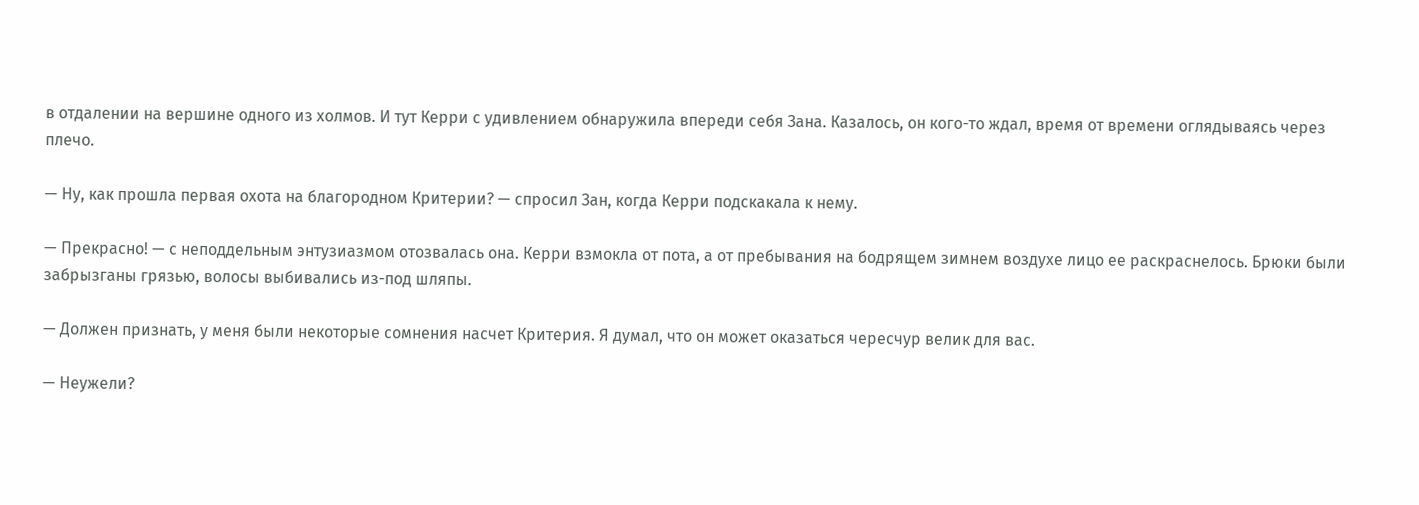в отдалении на вершине одного из холмов. И тут Керри с удивлением обнаружила впереди себя Зана. Казалось, он кого-то ждал, время от времени оглядываясь через плечо.

— Ну, как прошла первая охота на благородном Критерии? — спросил Зан, когда Керри подскакала к нему.

— Прекрасно! — с неподдельным энтузиазмом отозвалась она. Керри взмокла от пота, а от пребывания на бодрящем зимнем воздухе лицо ее раскраснелось. Брюки были забрызганы грязью, волосы выбивались из-под шляпы.

— Должен признать, у меня были некоторые сомнения насчет Критерия. Я думал, что он может оказаться чересчур велик для вас.

— Неужели?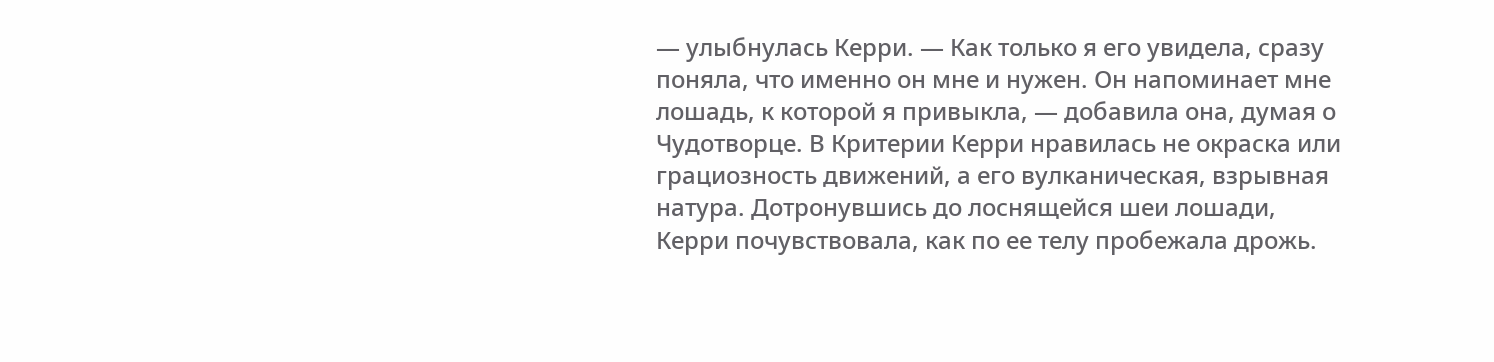— улыбнулась Керри. — Как только я его увидела, сразу поняла, что именно он мне и нужен. Он напоминает мне лошадь, к которой я привыкла, — добавила она, думая о Чудотворце. В Критерии Керри нравилась не окраска или грациозность движений, а его вулканическая, взрывная натура. Дотронувшись до лоснящейся шеи лошади, Керри почувствовала, как по ее телу пробежала дрожь.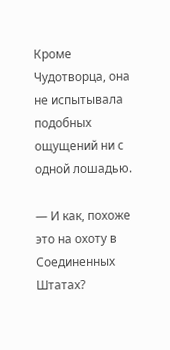Кроме Чудотворца, она не испытывала подобных ощущений ни с одной лошадью.

— И как, похоже это на охоту в Соединенных Штатах?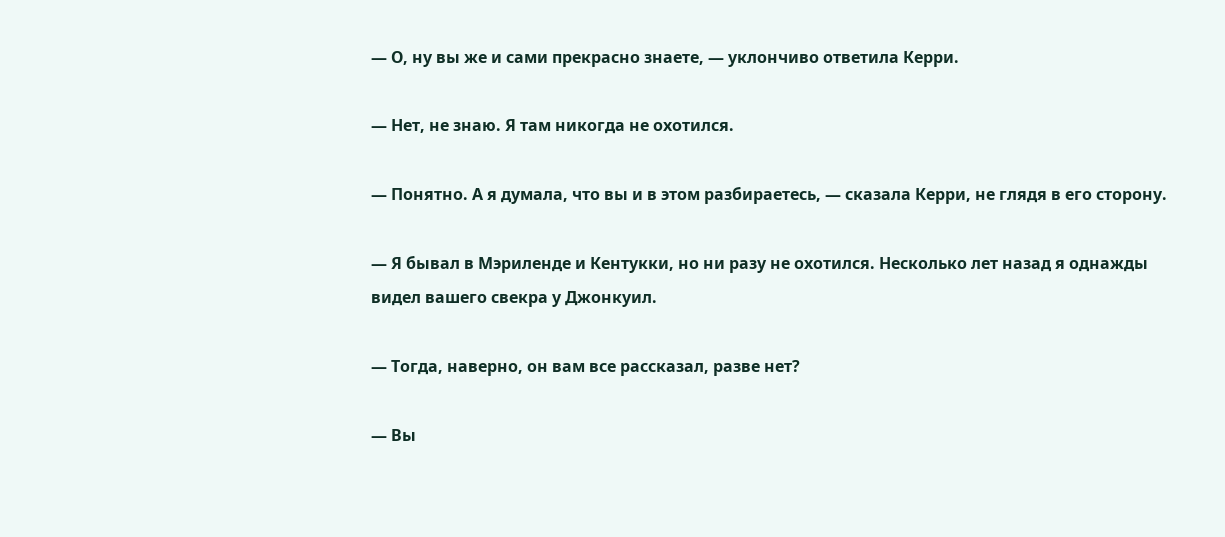— О, ну вы же и сами прекрасно знаете, — уклончиво ответила Керри.

— Нет, не знаю. Я там никогда не охотился.

— Понятно. А я думала, что вы и в этом разбираетесь, — сказала Керри, не глядя в его сторону.

— Я бывал в Мэриленде и Кентукки, но ни разу не охотился. Несколько лет назад я однажды видел вашего свекра у Джонкуил.

— Тогда, наверно, он вам все рассказал, разве нет?

— Вы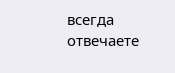всегда отвечаете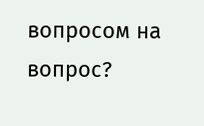вопросом на вопрос?